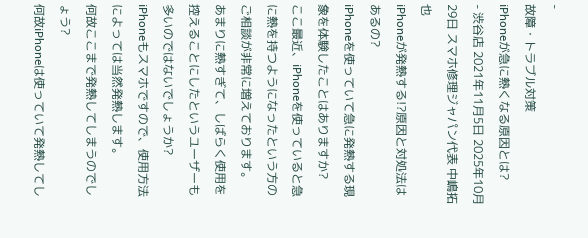-
故障・トラブル対策
iPhoneが急に熱くなる原因とは?
- 渋谷店 2021年11月5日 2025年10月29日 スマホ修理ジャパン代表 中嶋拓也
iPhoneが発熱する!?原因と対処法はあるの?
iPhoneを使っていて急に発熱する現象を体験したことはありますか?
ここ最近、iPhoneを使っていると急に熱を持つようになったという方のご相談が非常に増えております。
あまりに熱すぎて、しばらく使用を控えることにしたというユーザーも多いのではないでしょうか?
iPhoneもスマホですので、使用方法によっては当然発熱します。
何故ここまで発熱してしまうのでしょう?
何故iPhoneは使っていて発熱してし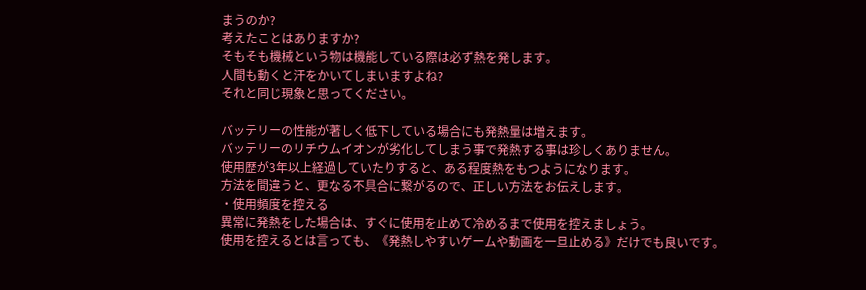まうのか?
考えたことはありますか?
そもそも機械という物は機能している際は必ず熱を発します。
人間も動くと汗をかいてしまいますよね?
それと同じ現象と思ってください。

バッテリーの性能が著しく低下している場合にも発熱量は増えます。
バッテリーのリチウムイオンが劣化してしまう事で発熱する事は珍しくありません。
使用歴が3年以上経過していたりすると、ある程度熱をもつようになります。
方法を間違うと、更なる不具合に繋がるので、正しい方法をお伝えします。
・使用頻度を控える
異常に発熱をした場合は、すぐに使用を止めて冷めるまで使用を控えましょう。
使用を控えるとは言っても、《発熱しやすいゲームや動画を一旦止める》だけでも良いです。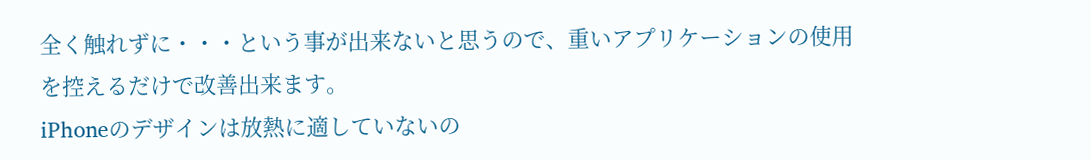全く触れずに・・・という事が出来ないと思うので、重いアプリケーションの使用を控えるだけで改善出来ます。
iPhoneのデザインは放熱に適していないの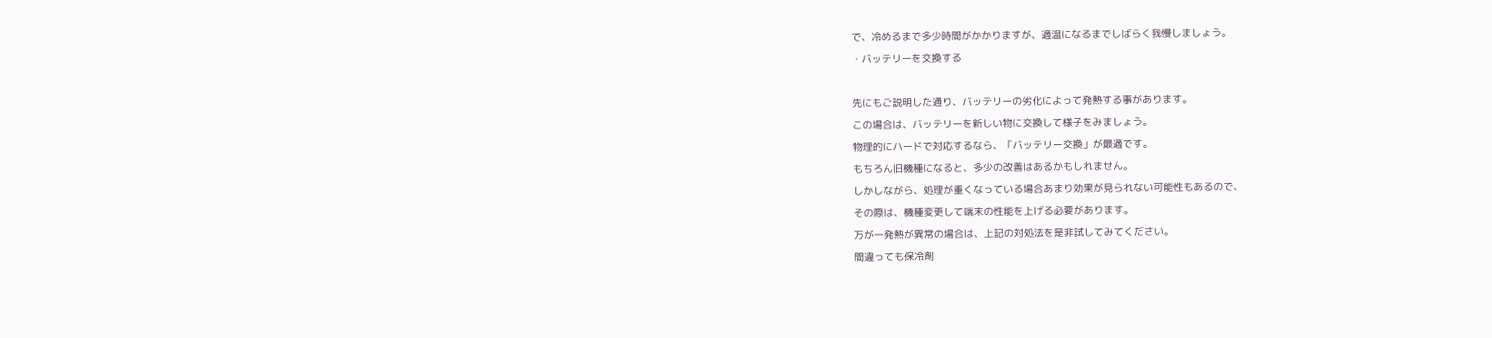で、冷めるまで多少時間がかかりますが、適温になるまでしばらく我慢しましょう。
・バッテリーを交換する

先にもご説明した通り、バッテリーの劣化によって発熱する事があります。
この場合は、バッテリーを新しい物に交換して様子をみましょう。
物理的にハードで対応するなら、「バッテリー交換」が最適です。
もちろん旧機種になると、多少の改善はあるかもしれません。
しかしながら、処理が重くなっている場合あまり効果が見られない可能性もあるので、
その際は、機種変更して端末の性能を上げる必要があります。
万が一発熱が異常の場合は、上記の対処法を是非試してみてください。
間違っても保冷剤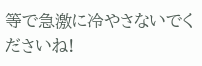等で急激に冷やさないでくださいね!